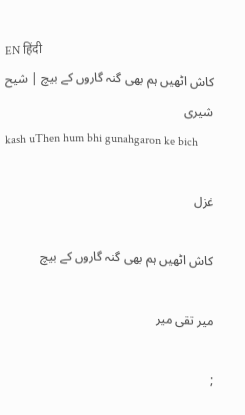EN हिंदी
کاش اٹھیں ہم بھی گنہ گاروں کے بیچ | شیح شیری
kash uThen hum bhi gunahgaron ke bich

غزل

کاش اٹھیں ہم بھی گنہ گاروں کے بیچ

میر تقی میر

;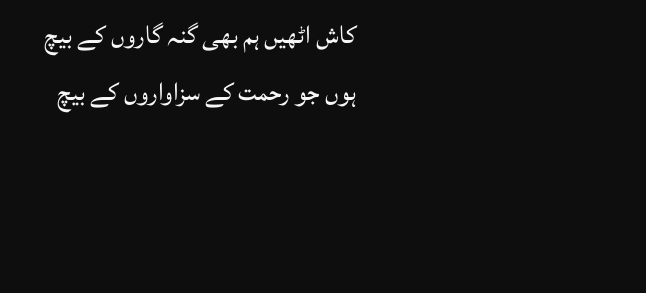کاش اٹھیں ہم بھی گنہ گاروں کے بیچ
ہوں جو رحمت کے سزاواروں کے بیچ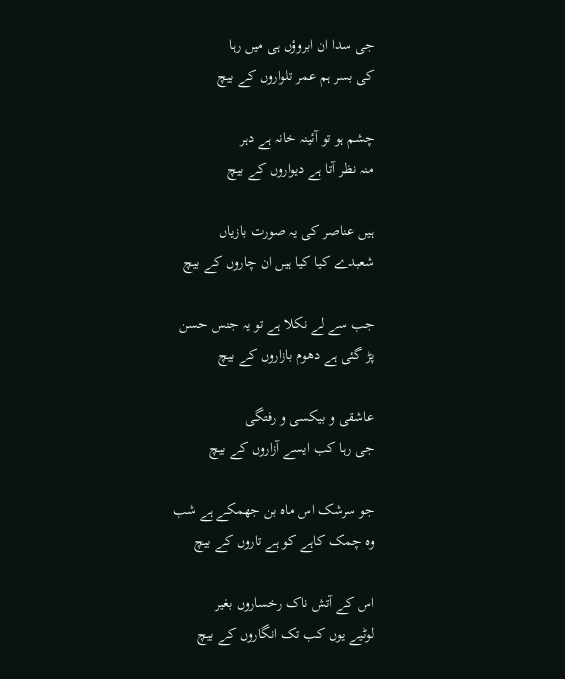جی سدا ان ابروؤں ہی میں رہا
کی بسر ہم عمر تلواروں کے بیچ

چشم ہو تو آئینہ خانہ ہے دہر
منہ نظر آتا ہے دیواروں کے بیچ

ہیں عناصر کی یہ صورت بازیاں
شعبدے کیا کیا ہیں ان چاروں کے بیچ

جب سے لے نکلا ہے تو یہ جنس حسن
پڑ گئی ہے دھوم بازاروں کے بیچ

عاشقی و بیکسی و رفتگی
جی رہا کب ایسے آزاروں کے بیچ

جو سرشک اس ماہ بن جھمکے ہے شب
وہ چمک کاہے کو ہے تاروں کے بیچ

اس کے آتش ناک رخساروں بغیر
لوٹیے یوں کب تک انگاروں کے بیچ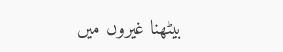بیٹھنا غیروں میں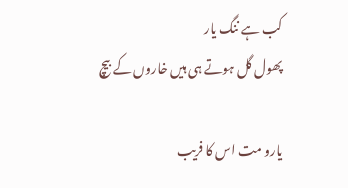کب ہے ننگ یار
پھول گل ہوتے ہی ہیں خاروں کے بیچ

یارو مت اس کا فریب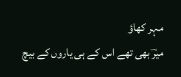مہر کھاؤ
میرؔ بھی تھے اس کے ہی یاروں کے بیچ